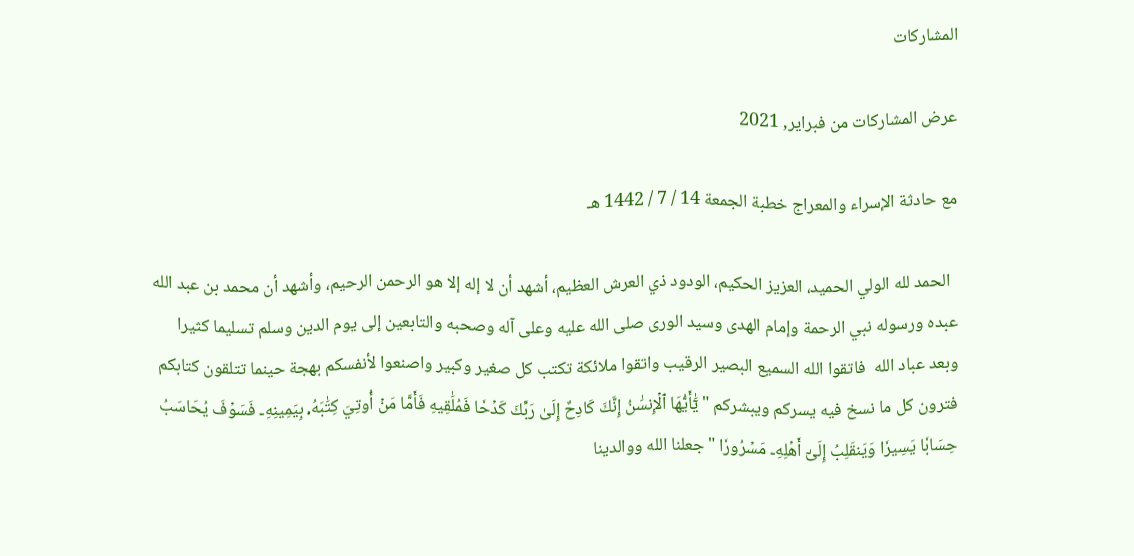المشاركات

عرض المشاركات من فبراير, 2021

مع حادثة الإسراء والمعراج خطبة الجمعة 14 / 7 / 1442 هـ

  الحمد لله الولي الحميد، العزيز الحكيم، الودود ذي العرش العظيم، أشهد أن لا إله إلا هو الرحمن الرحيم، وأشهد أن محمد بن عبد الله عبده ورسوله نبي الرحمة وإمام الهدى وسيد الورى صلى الله عليه وعلى آله وصحبه والتابعين إلى يوم الدين وسلم تسليما كثيرا وبعد عباد الله  فاتقوا الله السميع البصير الرقيب واتقوا ملائكة تكتب كل صغير وكبير واصنعوا لأنفسكم بهجة حينما تتلقون كتابكم فترون كل ما نسخ فيه يسركم ويبشركم " يَٰٓأَيُّهَا ٱلۡإِنسَٰنُ إِنَّكَ كَادِحٌ إِلَىٰ رَبِّكَ كَدۡحٗا فَمُلَٰقِيهِ فَأَمَّا مَنۡ أُوتِيَ كِتَٰبَهُۥ بِيَمِينِهِۦ فَسَوۡفَ يُحَاسَبُ حِسَابٗا يَسِيرٗا وَيَنقَلِبُ إِلَىٰٓ أَهۡلِهِۦ مَسۡرُورٗا " جعلنا الله ووالدينا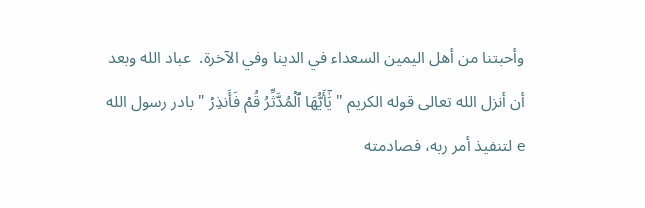وأحبتنا من أهل اليمين السعداء في الدينا وفي الآخرة.  عباد الله وبعد أن أنزل الله تعالى قوله الكريم " يَٰٓأَيُّهَا ٱلۡمُدَّثِّرُ قُمۡ فَأَنذِرۡ " بادر رسول الله e لتنفيذ أمر ربه، فصادمته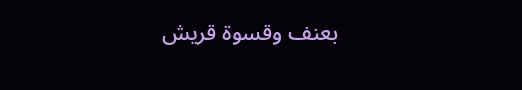بعنف وقسوة قريش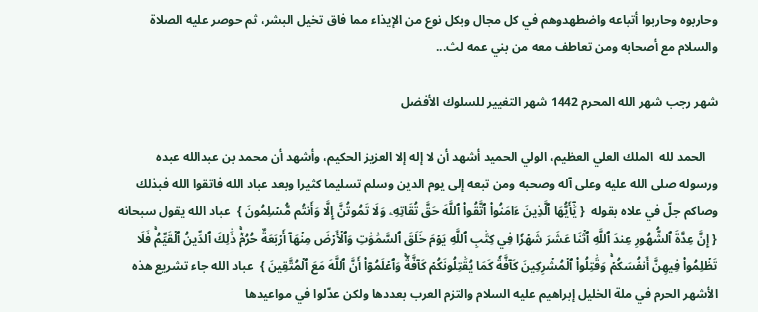وحاربوه وحاربوا أتباعه واضطهدوهم في كل مجال وبكل نوع من الإيذاء مما فاق تخيل البشر، ثم حوصر عليه الصلاة والسلام مع أصحابه ومن تعاطف معه من بني عمه لث...

شهر رجب شهر الله المحرم 1442 شهر التغيير للسلوك الأفضل

    الحمد لله  الملك العلي العظيم، الولي الحميد أشهد أن لا إله إلا العزيز الحكيم، وأشهد أن محمد بن عبدالله عبده ورسوله صلى الله عليه وعلى آله وصحبه ومن تبعه إلى يوم الدين وسلم تسليما كثيرا وبعد عباد الله فاتقوا الله فبذلك وصاكم جلّ في علاه بقوله  { يَٰٓأَيُّهَا ٱلَّذِينَ ءَامَنُواْ ٱتَّقُواْ ٱللَّهَ حَقَّ تُقَاتِهِۦ وَلَا تَمُوتُنَّ إِلَّا وَأَنتُم مُّسۡلِمُونَ }  عباد الله يقول سبحانه  { إِنَّ عِدَّةَ ٱلشُّهُورِ عِندَ ٱللَّهِ ٱثۡنَا عَشَرَ شَهۡرٗا فِي كِتَٰبِ ٱللَّهِ يَوۡمَ خَلَقَ ٱلسَّمَٰوَٰتِ وَٱلۡأَرۡضَ مِنۡهَآ أَرۡبَعَةٌ حُرُمٞۚ ذَٰلِكَ ٱلدِّينُ ٱلۡقَيِّمُۚ فَلَا تَظۡلِمُواْ فِيهِنَّ أَنفُسَكُمۡۚ وَقَٰتِلُواْ ٱلۡمُشۡرِكِينَ كَآفَّةٗ كَمَا يُقَٰتِلُونَكُمۡ كَآفَّةٗۚ وَٱعۡلَمُوٓاْ أَنَّ ٱللَّهَ مَعَ ٱلۡمُتَّقِينَ }  عباد الله جاء تشريع هذه الأشهر الحرم في ملة الخليل إبراهيم عليه السلام والتزم العرب بعددها ولكن عدّلوا في مواعيدها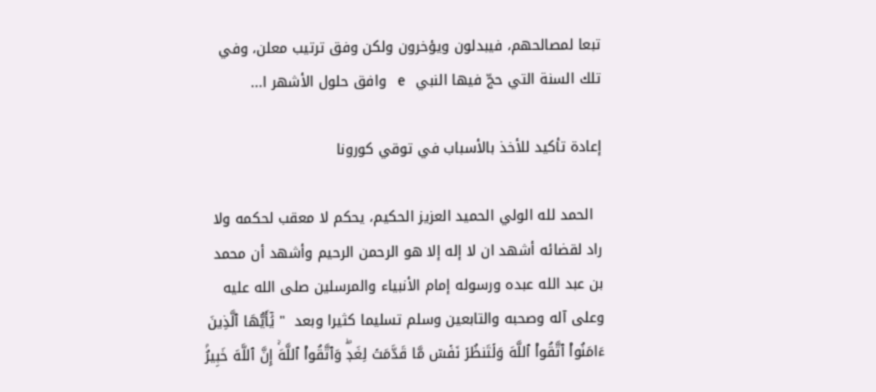تبعا لمصالحهم، فيبدلون ويؤخرون ولكن وفق ترتيب معلن، وفي تلك السنة التي حجّ فيها النبي  e   وافق حلول الأشهر ا...

إعادة تأكيد للأخذ بالأسباب في توقي كورونا

  الحمد لله الولي الحميد العزيز الحكيم، يحكم لا معقب لحكمه ولا راد لقضائه أشهد ان لا إله إلا هو الرحمن الرحيم وأشهد أن محمد بن عبد الله عبده ورسوله إمام الأنبياء والمرسلين صلى الله عليه وعلى آله وصحبه والتابعين وسلم تسليما كثيرا وبعد  " يَٰٓأَيُّهَا ٱلَّذِينَ ءَامَنُواْ ٱتَّقُواْ ٱللَّهَ وَلۡتَنظُرۡ نَفۡسٞ مَّا قَدَّمَتۡ لِغَدٖۖ وَٱتَّقُواْ ٱللَّهَۚ إِنَّ ٱللَّهَ خَبِيرُۢ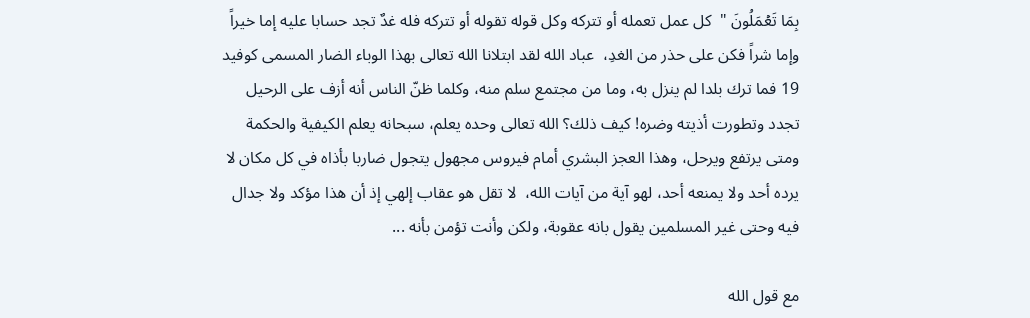بِمَا تَعۡمَلُونَ "  كل عمل تعمله أو تتركه وكل قوله تقوله أو تتركه فله غدٌ تجد حسابا عليه إما خيراً وإما شراً فكن على حذر من الغدِ،  عباد الله لقد ابتلانا الله تعالى بهذا الوباء الضار المسمى كوفيد 19 فما ترك بلدا لم ينزل به، وما من مجتمع سلم منه، وكلما ظنّ الناس أنه أزف على الرحيل تجدد وتطورت أذيته وضره! كيف ذلك؟ الله تعالى وحده يعلم، سبحانه يعلم الكيفية والحكمة ومتى يرتفع ويرحل، وهذا العجز البشري أمام فيروس مجهول يتجول ضاربا بأذاه في كل مكان لا يرده أحد ولا يمنعه أحد، لهو آية من آيات الله،  لا تقل هو عقاب إلهي إذ أن هذا مؤكد ولا جدال فيه وحتى غير المسلمين يقول بانه عقوبة، ولكن وأنت تؤمن بأنه ...

مع قول الله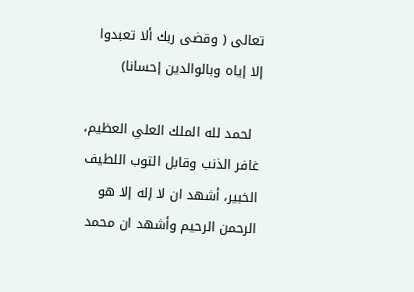تعالى ( وقضى ربك ألا تعبدوا إلا إياه وبالوالدين إحسانا)

  لحمد لله الملك العلي العظيم، غافر الذنب وقابل التوب اللطيف الخبير، أشهد ان لا إله إلا هو الرحمن الرحيم وأشهد ان محمد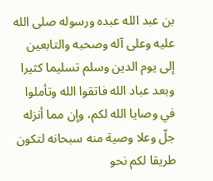بن عبد الله عبده ورسوله صلى الله عليه وعلى آله وصحبه والتابعين إلى يوم الدين وسلم تسليما كثيرا وبعد عباد الله فاتقوا الله وتأملوا في وصايا الله لكم، وإن مما أنزله جلّ وعلا وصية منه سبحانه لتكون طريقا لكم نحو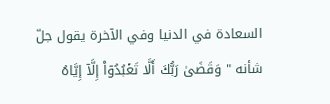السعادة في الدنيا وفي الآخرة يقول جلّ شأنه " وَقَضَىٰ رَبُّكَ أَلَّا تَعۡبُدُوٓاْ إِلَّآ إِيَّاهُ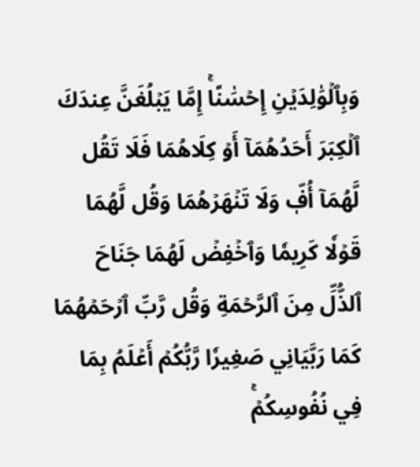وَبِٱلۡوَٰلِدَيۡنِ إِحۡسَٰنًاۚ إِمَّا يَبۡلُغَنَّ عِندَكَ ٱلۡكِبَرَ أَحَدُهُمَآ أَوۡ كِلَاهُمَا فَلَا تَقُل لَّهُمَآ أُفّٖ وَلَا تَنۡهَرۡهُمَا وَقُل لَّهُمَا قَوۡلٗا كَرِيمٗا وَٱخۡفِضۡ لَهُمَا جَنَاحَ ٱلذُّلِّ مِنَ ٱلرَّحۡمَةِ وَقُل رَّبِّ ٱرۡحَمۡهُمَا كَمَا رَبَّيَانِي صَغِيرٗا رَّبُّكُمۡ أَعۡلَمُ بِمَا فِي نُفُوسِكُمۡۚ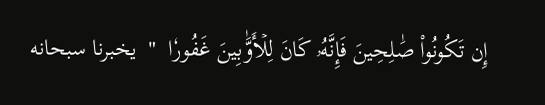إِن تَكُونُواْ صَٰلِحِينَ فَإِنَّهُۥ كَانَ لِلۡأَوَّٰبِينَ غَفُورٗا  "  يخبرنا سبحانه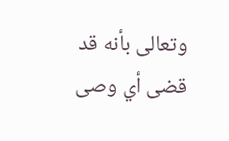وتعالى بأنه قد قضى أي وصى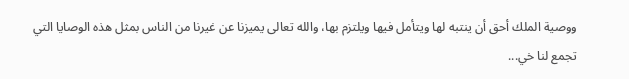ووصية الملك أحق أن ينتبه لها ويتأمل فيها ويلتزم بها، والله تعالى يميزنا عن غيرنا من الناس بمثل هذه الوصايا التي تجمع لنا خي...